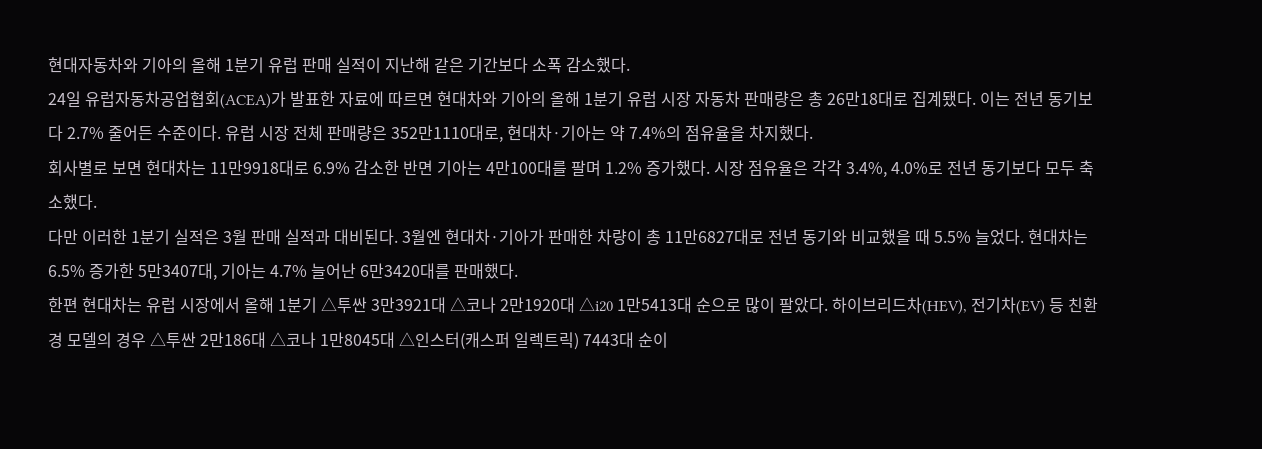현대자동차와 기아의 올해 1분기 유럽 판매 실적이 지난해 같은 기간보다 소폭 감소했다.
24일 유럽자동차공업협회(ACEA)가 발표한 자료에 따르면 현대차와 기아의 올해 1분기 유럽 시장 자동차 판매량은 총 26만18대로 집계됐다. 이는 전년 동기보다 2.7% 줄어든 수준이다. 유럽 시장 전체 판매량은 352만1110대로, 현대차·기아는 약 7.4%의 점유율을 차지했다.
회사별로 보면 현대차는 11만9918대로 6.9% 감소한 반면 기아는 4만100대를 팔며 1.2% 증가했다. 시장 점유율은 각각 3.4%, 4.0%로 전년 동기보다 모두 축소했다.
다만 이러한 1분기 실적은 3월 판매 실적과 대비된다. 3월엔 현대차·기아가 판매한 차량이 총 11만6827대로 전년 동기와 비교했을 때 5.5% 늘었다. 현대차는 6.5% 증가한 5만3407대, 기아는 4.7% 늘어난 6만3420대를 판매했다.
한편 현대차는 유럽 시장에서 올해 1분기 △투싼 3만3921대 △코나 2만1920대 △i20 1만5413대 순으로 많이 팔았다. 하이브리드차(HEV), 전기차(EV) 등 친환경 모델의 경우 △투싼 2만186대 △코나 1만8045대 △인스터(캐스퍼 일렉트릭) 7443대 순이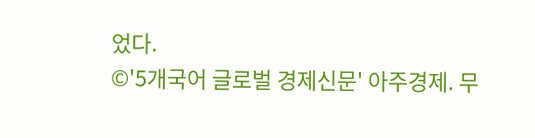었다.
©'5개국어 글로벌 경제신문' 아주경제. 무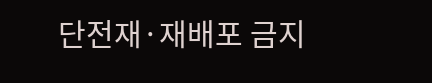단전재·재배포 금지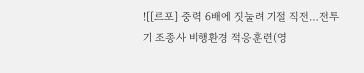![[르포] 중력 6배에 짓눌려 기절 직전…전투기 조종사 비행환경 적응훈련(영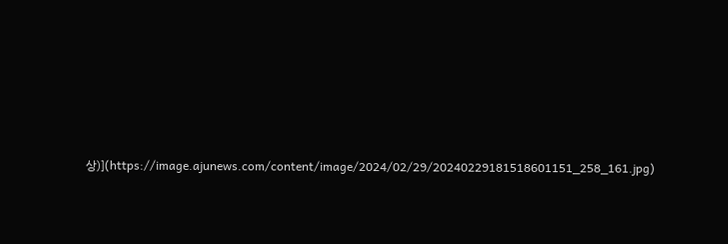상)](https://image.ajunews.com/content/image/2024/02/29/20240229181518601151_258_161.jpg)